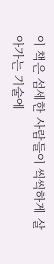이 책은 섬세한 사람들이 씩씩하게 살아가는 기술에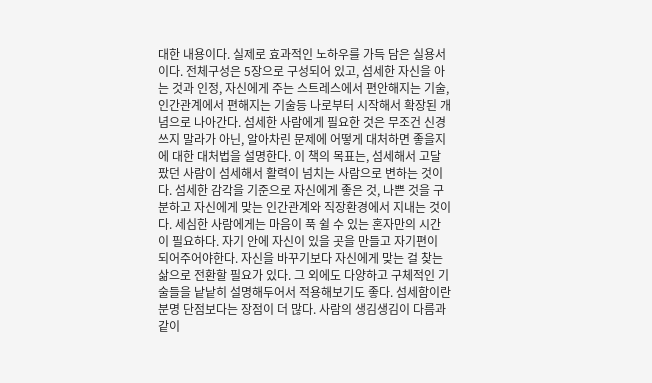대한 내용이다. 실제로 효과적인 노하우를 가득 담은 실용서이다. 전체구성은 5장으로 구성되어 있고, 섬세한 자신을 아는 것과 인정, 자신에게 주는 스트레스에서 편안해지는 기술, 인간관계에서 편해지는 기술등 나로부터 시작해서 확장된 개념으로 나아간다. 섬세한 사람에게 필요한 것은 무조건 신경 쓰지 말라가 아닌, 알아차린 문제에 어떻게 대처하면 좋을지에 대한 대처법을 설명한다. 이 책의 목표는, 섬세해서 고달팠던 사람이 섬세해서 활력이 넘치는 사람으로 변하는 것이다. 섬세한 감각을 기준으로 자신에게 좋은 것, 나쁜 것을 구분하고 자신에게 맞는 인간관계와 직장환경에서 지내는 것이다. 세심한 사람에게는 마음이 푹 쉴 수 있는 혼자만의 시간이 필요하다. 자기 안에 자신이 있을 곳을 만들고 자기편이 되어주어야한다. 자신을 바꾸기보다 자신에게 맞는 걸 찾는 삶으로 전환할 필요가 있다. 그 외에도 다양하고 구체적인 기술들을 낱낱히 설명해두어서 적용해보기도 좋다. 섬세함이란 분명 단점보다는 장점이 더 많다. 사람의 생김생김이 다름과 같이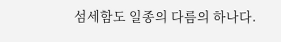섬세함도 일종의 다름의 하나다.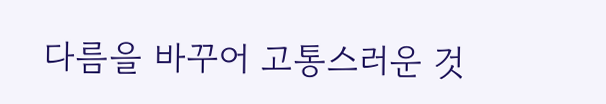다름을 바꾸어 고통스러운 것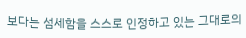보다는 섬세함을 스스로 인정하고 있는 그대로의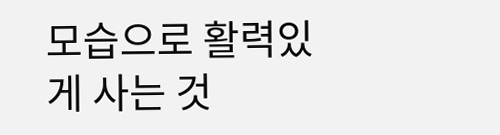모습으로 활력있게 사는 것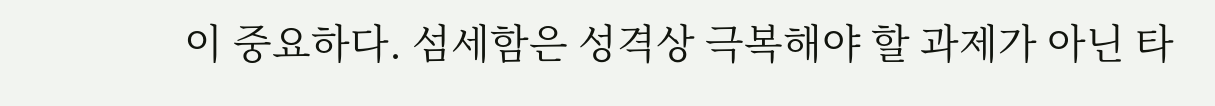이 중요하다. 섬세함은 성격상 극복해야 할 과제가 아닌 타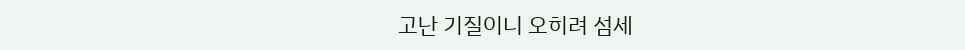고난 기질이니 오히려 섬세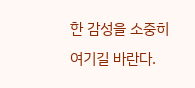한 감성을 소중히 여기길 바란다.